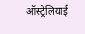ऑस्ट्रेलियाई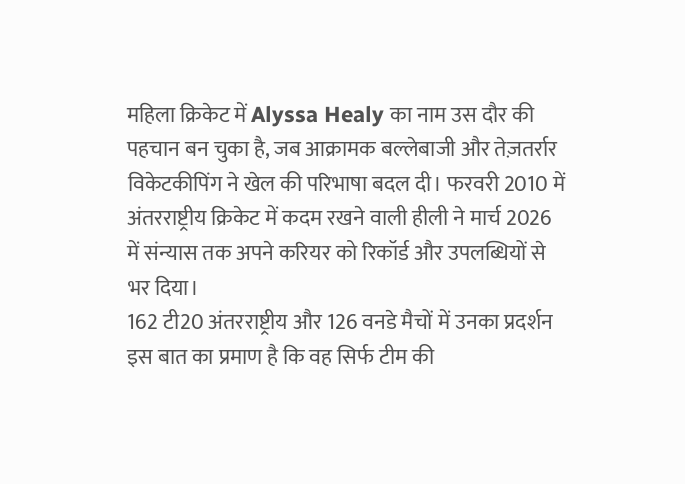महिला क्रिकेट में Alyssa Healy का नाम उस दौर की पहचान बन चुका है, जब आक्रामक बल्लेबाजी और तेज़तर्रार विकेटकीपिंग ने खेल की परिभाषा बदल दी। फरवरी 2010 में अंतरराष्ट्रीय क्रिकेट में कदम रखने वाली हीली ने मार्च 2026 में संन्यास तक अपने करियर को रिकॉर्ड और उपलब्धियों से भर दिया।
162 टी20 अंतरराष्ट्रीय और 126 वनडे मैचों में उनका प्रदर्शन इस बात का प्रमाण है कि वह सिर्फ टीम की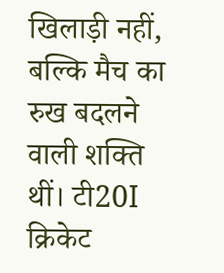खिलाड़ी नहीं, बल्कि मैच का रुख बदलने वाली शक्ति थीं। टी20I क्रिकेट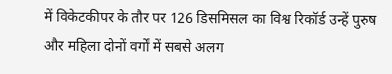में विकेटकीपर के तौर पर 126 डिसमिसल का विश्व रिकॉर्ड उन्हें पुरुष और महिला दोनों वर्गों में सबसे अलग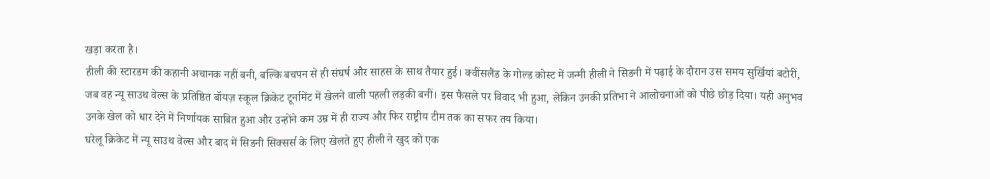खड़ा करता है।
हीली की स्टारडम की कहानी अचानक नहीं बनी, बल्कि बचपन से ही संघर्ष और साहस के साथ तैयार हुई। क्वींसलैंड के गोल्ड कोस्ट में जन्मी हीली ने सिडनी में पढ़ाई के दौरान उस समय सुर्खियां बटोरीं, जब वह न्यू साउथ वेल्स के प्रतिष्ठित बॉयज़ स्कूल क्रिकेट टूर्नामेंट में खेलने वाली पहली लड़की बनीं। इस फैसले पर विवाद भी हुआ, लेकिन उनकी प्रतिभा ने आलोचनाओं को पीछे छोड़ दिया। यही अनुभव उनके खेल को धार देने में निर्णायक साबित हुआ और उन्होंने कम उम्र में ही राज्य और फिर राष्ट्रीय टीम तक का सफर तय किया।
घरेलू क्रिकेट में न्यू साउथ वेल्स और बाद में सिडनी सिक्सर्स के लिए खेलते हुए हीली ने खुद को एक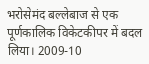भरोसेमंद बल्लेबाज से एक पूर्णकालिक विकेटकीपर में बदल लिया। 2009-10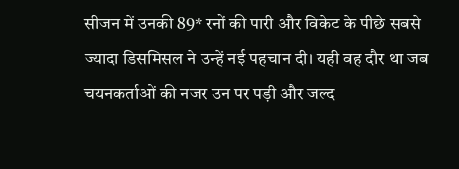सीजन में उनकी 89* रनों की पारी और विकेट के पीछे सबसे ज्यादा डिसमिसल ने उन्हें नई पहचान दी। यही वह दौर था जब चयनकर्ताओं की नजर उन पर पड़ी और जल्द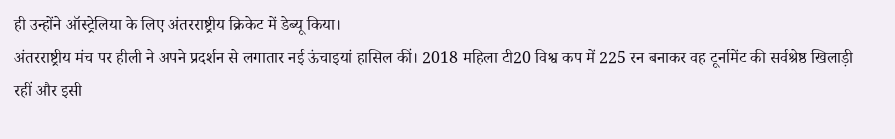ही उन्होंने ऑस्ट्रेलिया के लिए अंतरराष्ट्रीय क्रिकेट में डेब्यू किया।
अंतरराष्ट्रीय मंच पर हीली ने अपने प्रदर्शन से लगातार नई ऊंचाइयां हासिल कीं। 2018 महिला टी20 विश्व कप में 225 रन बनाकर वह टूर्नामेंट की सर्वश्रेष्ठ खिलाड़ी रहीं और इसी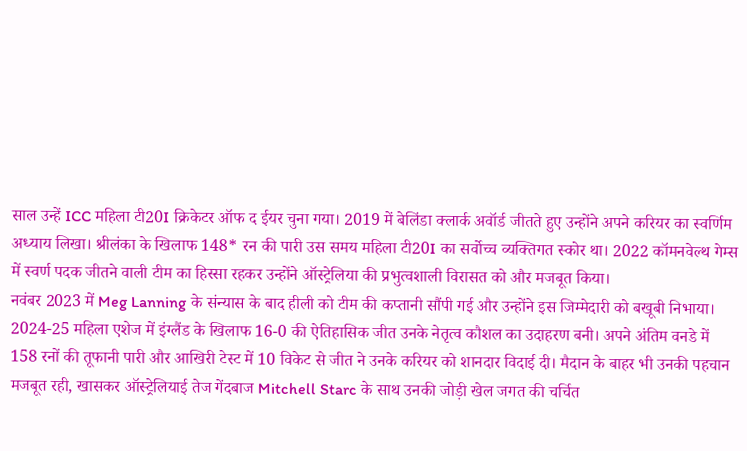साल उन्हें ICC महिला टी20I क्रिकेटर ऑफ द ईयर चुना गया। 2019 में बेलिंडा क्लार्क अवॉर्ड जीतते हुए उन्होंने अपने करियर का स्वर्णिम अध्याय लिखा। श्रीलंका के खिलाफ 148* रन की पारी उस समय महिला टी20I का सर्वोच्च व्यक्तिगत स्कोर था। 2022 कॉमनवेल्थ गेम्स में स्वर्ण पदक जीतने वाली टीम का हिस्सा रहकर उन्होंने ऑस्ट्रेलिया की प्रभुत्वशाली विरासत को और मजबूत किया।
नवंबर 2023 में Meg Lanning के संन्यास के बाद हीली को टीम की कप्तानी सौंपी गई और उन्होंने इस जिम्मेदारी को बखूबी निभाया। 2024-25 महिला एशेज में इंग्लैंड के खिलाफ 16-0 की ऐतिहासिक जीत उनके नेतृत्व कौशल का उदाहरण बनी। अपने अंतिम वनडे में 158 रनों की तूफानी पारी और आखिरी टेस्ट में 10 विकेट से जीत ने उनके करियर को शानदार विदाई दी। मैदान के बाहर भी उनकी पहचान मजबूत रही, खासकर ऑस्ट्रेलियाई तेज गेंदबाज Mitchell Starc के साथ उनकी जोड़ी खेल जगत की चर्चित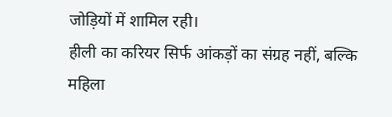जोड़ियों में शामिल रही।
हीली का करियर सिर्फ आंकड़ों का संग्रह नहीं, बल्कि महिला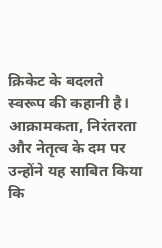क्रिकेट के बदलते स्वरूप की कहानी है। आक्रामकता, निरंतरता और नेतृत्व के दम पर उन्होंने यह साबित किया कि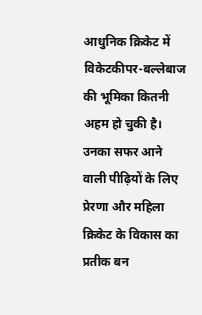आधुनिक क्रिकेट में विकेटकीपर-बल्लेबाज की भूमिका कितनी अहम हो चुकी है। उनका सफर आने वाली पीढ़ियों के लिए प्रेरणा और महिला क्रिकेट के विकास का प्रतीक बन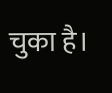चुका है।